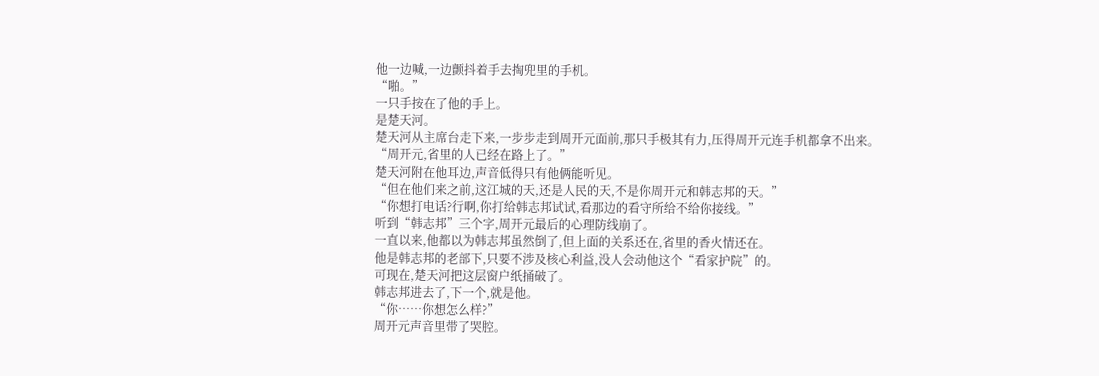他一边喊,一边颤抖着手去掏兜里的手机。
“啪。”
一只手按在了他的手上。
是楚天河。
楚天河从主席台走下来,一步步走到周开元面前,那只手极其有力,压得周开元连手机都拿不出来。
“周开元,省里的人已经在路上了。”
楚天河附在他耳边,声音低得只有他俩能听见。
“但在他们来之前,这江城的天,还是人民的天,不是你周开元和韩志邦的天。”
“你想打电话?行啊,你打给韩志邦试试,看那边的看守所给不给你接线。”
听到“韩志邦”三个字,周开元最后的心理防线崩了。
一直以来,他都以为韩志邦虽然倒了,但上面的关系还在,省里的香火情还在。
他是韩志邦的老部下,只要不涉及核心利益,没人会动他这个“看家护院”的。
可现在,楚天河把这层窗户纸捅破了。
韩志邦进去了,下一个,就是他。
“你……你想怎么样?”
周开元声音里带了哭腔。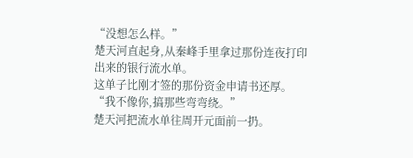“没想怎么样。”
楚天河直起身,从秦峰手里拿过那份连夜打印出来的银行流水单。
这单子比刚才签的那份资金申请书还厚。
“我不像你,搞那些弯弯绕。”
楚天河把流水单往周开元面前一扔。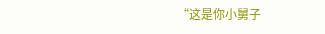“这是你小舅子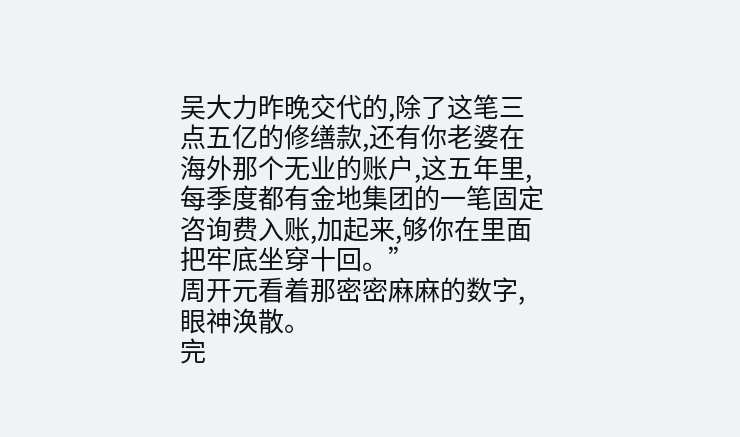吴大力昨晚交代的,除了这笔三点五亿的修缮款,还有你老婆在海外那个无业的账户,这五年里,每季度都有金地集团的一笔固定咨询费入账,加起来,够你在里面把牢底坐穿十回。”
周开元看着那密密麻麻的数字,眼神涣散。
完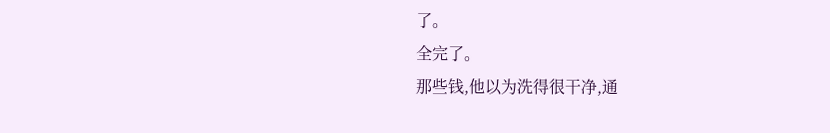了。
全完了。
那些钱,他以为洗得很干净,通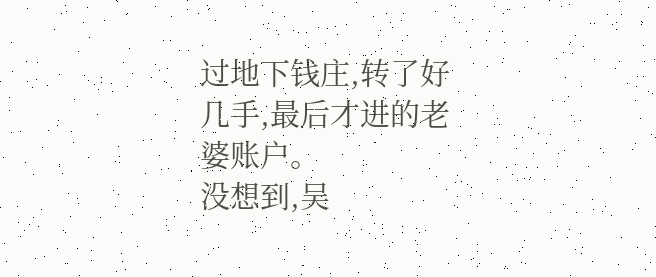过地下钱庄,转了好几手,最后才进的老婆账户。
没想到,吴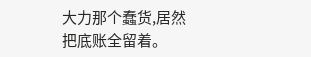大力那个蠢货,居然把底账全留着。